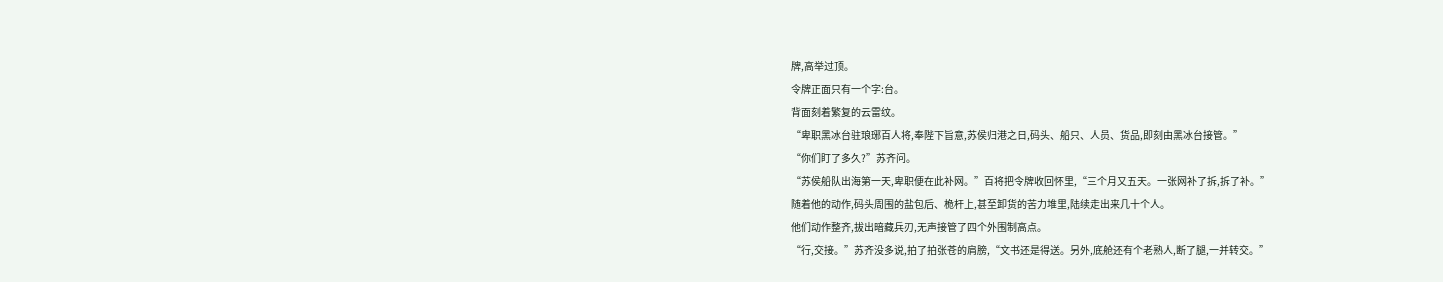牌,高举过顶。
令牌正面只有一个字:台。
背面刻着繁复的云雷纹。
“卑职黑冰台驻琅琊百人将,奉陛下旨意,苏侯归港之日,码头、船只、人员、货品,即刻由黑冰台接管。”
“你们盯了多久?”苏齐问。
“苏侯船队出海第一天,卑职便在此补网。”百将把令牌收回怀里,“三个月又五天。一张网补了拆,拆了补。”
随着他的动作,码头周围的盐包后、桅杆上,甚至卸货的苦力堆里,陆续走出来几十个人。
他们动作整齐,拔出暗藏兵刃,无声接管了四个外围制高点。
“行,交接。”苏齐没多说,拍了拍张苍的肩膀,“文书还是得送。另外,底舱还有个老熟人,断了腿,一并转交。”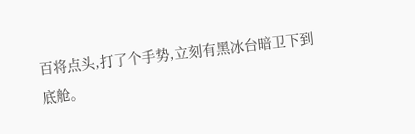百将点头,打了个手势,立刻有黑冰台暗卫下到底舱。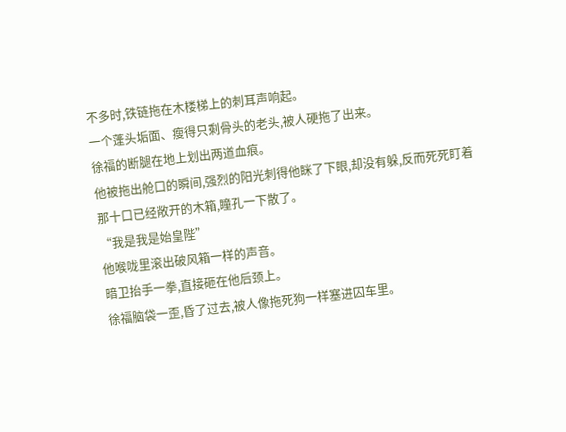不多时,铁链拖在木楼梯上的刺耳声响起。
一个蓬头垢面、瘦得只剩骨头的老头,被人硬拖了出来。
徐福的断腿在地上划出两道血痕。
他被拖出舱口的瞬间,强烈的阳光刺得他眯了下眼,却没有躲,反而死死盯着那十口已经敞开的木箱,瞳孔一下散了。
“我是我是始皇陛”
他喉咙里滚出破风箱一样的声音。
暗卫抬手一拳,直接砸在他后颈上。
徐福脑袋一歪,昏了过去,被人像拖死狗一样塞进囚车里。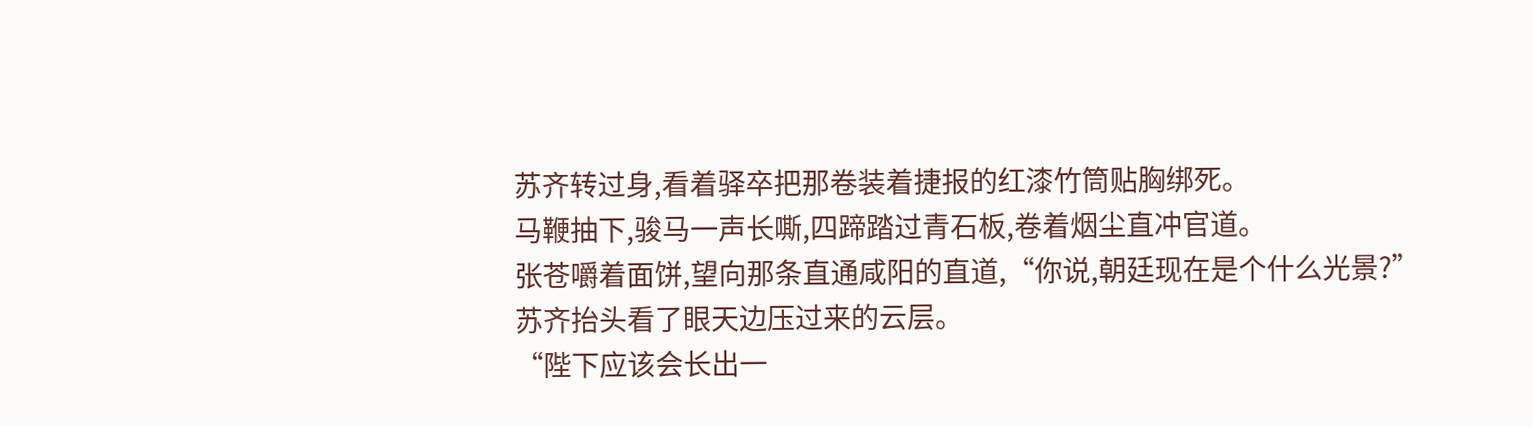苏齐转过身,看着驿卒把那卷装着捷报的红漆竹筒贴胸绑死。
马鞭抽下,骏马一声长嘶,四蹄踏过青石板,卷着烟尘直冲官道。
张苍嚼着面饼,望向那条直通咸阳的直道,“你说,朝廷现在是个什么光景?”
苏齐抬头看了眼天边压过来的云层。
“陛下应该会长出一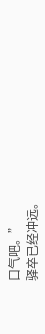口气吧。”
驿卒已经冲远。